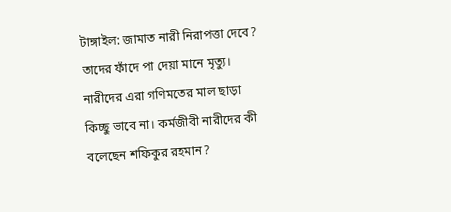টাঙ্গাইল: জামাত নারী নিরাপত্তা দেবে? তাদের ফাঁদে পা দেয়া মানে মৃত্যু। নারীদের এরা গণিমতের মাল ছাড়া কিচ্ছু ভাবে না। কর্মজীবী নারীদের কী বলেছেন শফিকুর রহমান?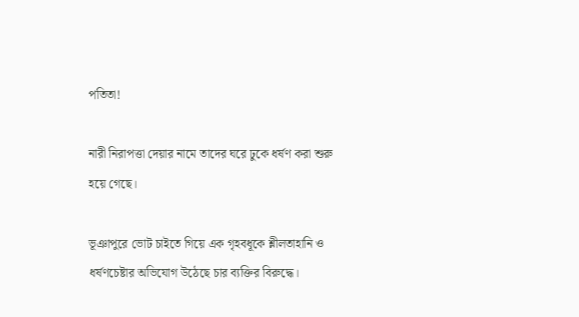পতিতা!

নারী নিরাপত্তা দেয়ার নামে তাদের ঘরে ঢুকে ধর্ষণ করা শুরু হয়ে গেছে।

ভূঞাপুরে ভোট চাইতে গিয়ে এক গৃহবধূকে শ্লীলতাহানি ও ধর্ষণচেষ্টার অভিযোগ উঠেছে চার ব্যক্তির বিরুদ্ধে।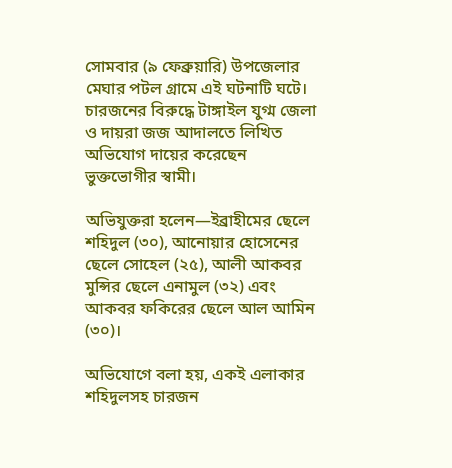সোমবার (৯ ফেব্রুয়ারি) উপজেলার মেঘার পটল গ্রামে এই ঘটনাটি ঘটে। চারজনের বিরুদ্ধে টাঙ্গাইল যুগ্ম জেলা ও দায়রা জজ আদালতে লিখিত অভিযোগ দায়ের করেছেন ভুক্তভোগীর স্বামী।

অভিযুক্তরা হলেন—ইব্রাহীমের ছেলে শহিদুল (৩০), আনোয়ার হোসেনের ছেলে সোহেল (২৫), আলী আকবর মুন্সির ছেলে এনামুল (৩২) এবং আকবর ফকিরের ছেলে আল আমিন (৩০)।

অভিযোগে বলা হয়, একই এলাকার শহিদুলসহ চারজন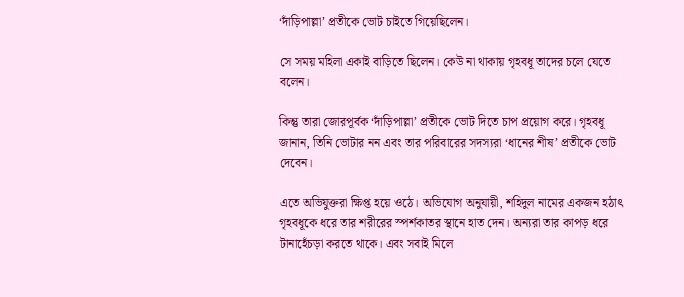‘দাঁড়িপাল্লা’ প্রতীকে ভোট চাইতে গিয়েছিলেন।

সে সময় মহিলা একাই বাড়িতে ছিলেন। কেউ না থাকায় গৃহবধূ তাদের চলে যেতে বলেন।

কিন্তু তারা জোরপূর্বক ‘দাঁড়িপাল্লা’ প্রতীকে ভোট দিতে চাপ প্রয়োগ করে। গৃহবধূ জানান, তিনি ভোটার নন এবং তার পরিবারের সদস্যরা ‘ধানের শীষ’ প্রতীকে ভোট দেবেন।

এতে অভিযুক্তরা ক্ষিপ্ত হয়ে ওঠে। অভিযোগ অনুযায়ী, শহিদুল নামের একজন হঠাৎ গৃহবধূকে ধরে তার শরীরের স্পর্শকাতর স্থানে হাত দেন। অন্যরা তার কাপড় ধরে টানাহেঁচড়া করতে থাকে। এবং সবাই মিলে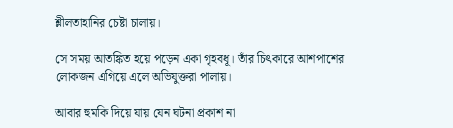শ্লীলতাহানির চেষ্টা চালায়।

সে সময় আতঙ্কিত হয়ে পড়েন একা গৃহবধূ। তাঁর চিৎকারে আশপাশের লোকজন এগিয়ে এলে অভিযুক্তরা পালায়।

আবার হুমকি দিয়ে যায় যেন ঘটনা প্রকাশ না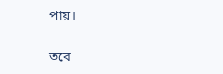পায়।

তবে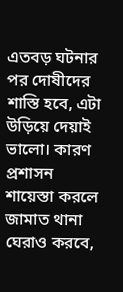এতবড় ঘটনার পর দোষীদের শাস্তি হবে, এটা উড়িয়ে দেয়াই ভালো। কারণ প্রশাসন শায়েস্তা করলে জামাত থানা ঘেরাও করবে,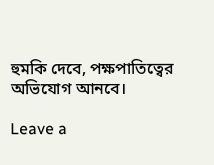হুমকি দেবে, পক্ষপাতিত্বের অভিযোগ আনবে।

Leave a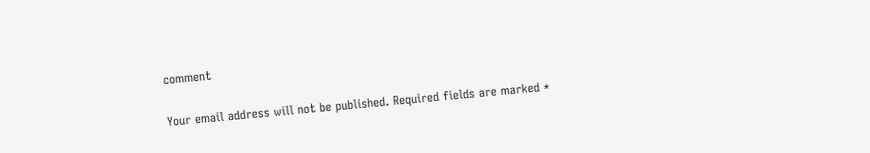comment

Your email address will not be published. Required fields are marked *